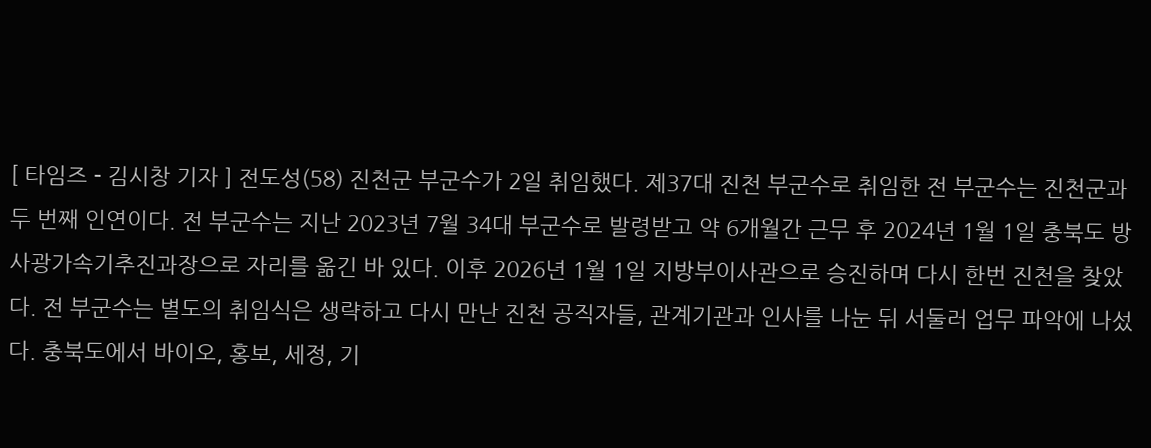[ 타임즈 - 김시창 기자 ] 전도성(58) 진천군 부군수가 2일 취임했다. 제37대 진천 부군수로 취임한 전 부군수는 진천군과 두 번째 인연이다. 전 부군수는 지난 2023년 7월 34대 부군수로 발령받고 약 6개월간 근무 후 2024년 1월 1일 충북도 방사광가속기추진과장으로 자리를 옮긴 바 있다. 이후 2026년 1월 1일 지방부이사관으로 승진하며 다시 한번 진천을 찾았다. 전 부군수는 별도의 취임식은 생략하고 다시 만난 진천 공직자들, 관계기관과 인사를 나눈 뒤 서둘러 업무 파악에 나섰다. 충북도에서 바이오, 홍보, 세정, 기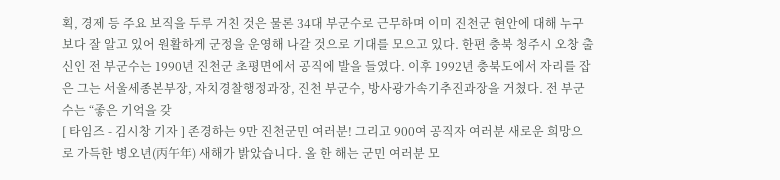획, 경제 등 주요 보직을 두루 거친 것은 물론 34대 부군수로 근무하며 이미 진천군 현안에 대해 누구보다 잘 알고 있어 원활하게 군정을 운영해 나갈 것으로 기대를 모으고 있다. 한편 충북 청주시 오창 출신인 전 부군수는 1990년 진천군 초평면에서 공직에 발을 들였다. 이후 1992년 충북도에서 자리를 잡은 그는 서울세종본부장, 자치경찰행정과장, 진천 부군수, 방사광가속기추진과장을 거쳤다. 전 부군수는 “좋은 기억을 갖
[ 타임즈 - 김시창 기자 ] 존경하는 9만 진천군민 여러분! 그리고 900여 공직자 여러분 새로운 희망으로 가득한 병오년(丙午年) 새해가 밝았습니다. 올 한 해는 군민 여러분 모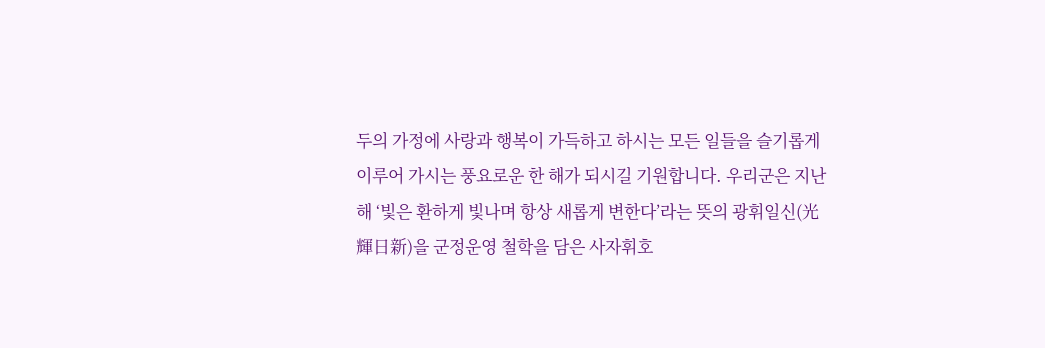두의 가정에 사랑과 행복이 가득하고 하시는 모든 일들을 슬기롭게 이루어 가시는 풍요로운 한 해가 되시길 기원합니다. 우리군은 지난해 ‘빛은 환하게 빛나며 항상 새롭게 변한다’라는 뜻의 광휘일신(光輝日新)을 군정운영 철학을 담은 사자휘호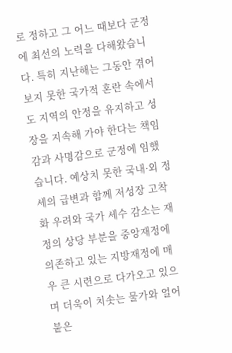로 정하고 그 어느 때보다 군정에 최선의 노력을 다해왔습니다. 특히 지난해는 그동안 겪어 보지 못한 국가적 혼란 속에서도 지역의 안정을 유지하고 성장을 지속해 가야 한다는 책임감과 사명감으로 군정에 임했습니다. 예상치 못한 국내·외 정세의 급변과 함께 저성장 고착화 우려와 국가 세수 감소는 재정의 상당 부분을 중앙재정에 의존하고 있는 지방재정에 매우 큰 시련으로 다가오고 있으며 더욱이 치솟는 물가와 얼어붙은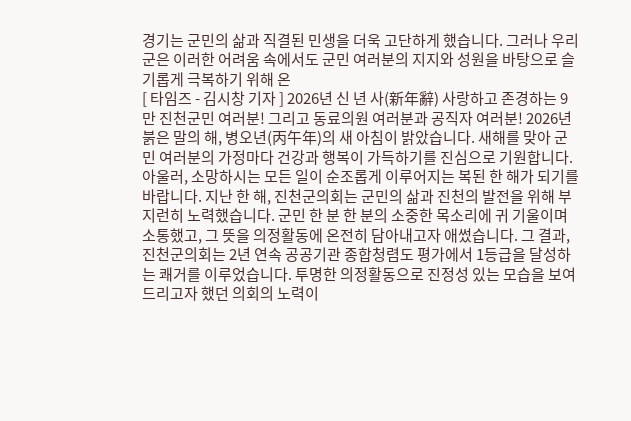경기는 군민의 삶과 직결된 민생을 더욱 고단하게 했습니다. 그러나 우리군은 이러한 어려움 속에서도 군민 여러분의 지지와 성원을 바탕으로 슬기롭게 극복하기 위해 온
[ 타임즈 - 김시창 기자 ] 2026년 신 년 사(新年辭) 사랑하고 존경하는 9만 진천군민 여러분! 그리고 동료의원 여러분과 공직자 여러분! 2026년 붉은 말의 해, 병오년(丙午年)의 새 아침이 밝았습니다. 새해를 맞아 군민 여러분의 가정마다 건강과 행복이 가득하기를 진심으로 기원합니다. 아울러, 소망하시는 모든 일이 순조롭게 이루어지는 복된 한 해가 되기를 바랍니다. 지난 한 해, 진천군의회는 군민의 삶과 진천의 발전을 위해 부지런히 노력했습니다. 군민 한 분 한 분의 소중한 목소리에 귀 기울이며 소통했고, 그 뜻을 의정활동에 온전히 담아내고자 애썼습니다. 그 결과, 진천군의회는 2년 연속 공공기관 종합청렴도 평가에서 1등급을 달성하는 쾌거를 이루었습니다. 투명한 의정활동으로 진정성 있는 모습을 보여드리고자 했던 의회의 노력이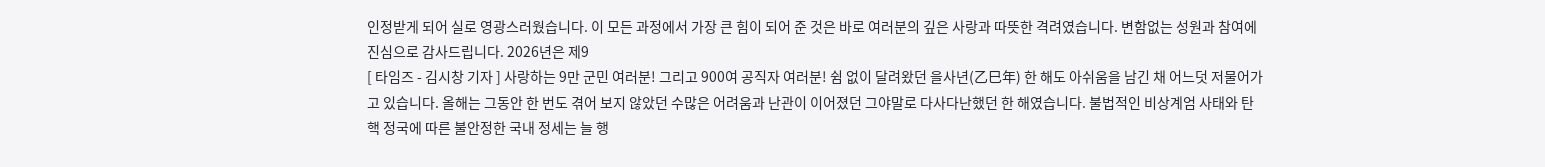인정받게 되어 실로 영광스러웠습니다. 이 모든 과정에서 가장 큰 힘이 되어 준 것은 바로 여러분의 깊은 사랑과 따뜻한 격려였습니다. 변함없는 성원과 참여에 진심으로 감사드립니다. 2026년은 제9
[ 타임즈 - 김시창 기자 ] 사랑하는 9만 군민 여러분! 그리고 900여 공직자 여러분! 쉼 없이 달려왔던 을사년(乙巳年) 한 해도 아쉬움을 남긴 채 어느덧 저물어가고 있습니다. 올해는 그동안 한 번도 겪어 보지 않았던 수많은 어려움과 난관이 이어졌던 그야말로 다사다난했던 한 해였습니다. 불법적인 비상계엄 사태와 탄핵 정국에 따른 불안정한 국내 정세는 늘 행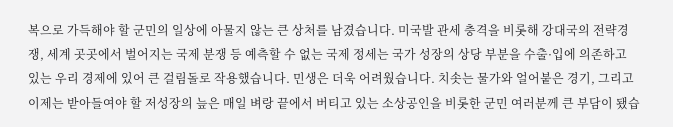복으로 가득해야 할 군민의 일상에 아물지 않는 큰 상처를 남겼습니다. 미국발 관세 충격을 비롯해 강대국의 전략경쟁, 세계 곳곳에서 벌어지는 국제 분쟁 등 예측할 수 없는 국제 정세는 국가 성장의 상당 부분을 수출·입에 의존하고 있는 우리 경제에 있어 큰 걸림돌로 작용했습니다. 민생은 더욱 어려웠습니다. 치솟는 물가와 얼어붙은 경기, 그리고 이제는 받아들여야 할 저성장의 늪은 매일 벼랑 끝에서 버티고 있는 소상공인을 비롯한 군민 여러분께 큰 부담이 됐습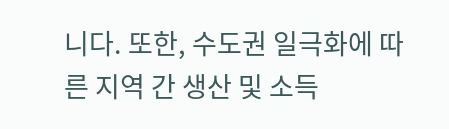니다. 또한, 수도권 일극화에 따른 지역 간 생산 및 소득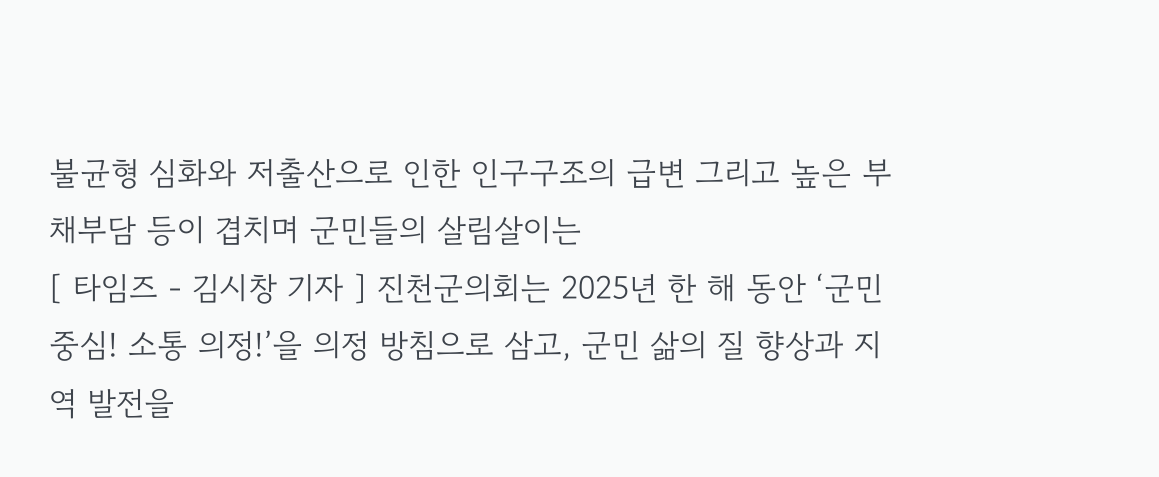불균형 심화와 저출산으로 인한 인구구조의 급변 그리고 높은 부채부담 등이 겹치며 군민들의 살림살이는
[ 타임즈 - 김시창 기자 ] 진천군의회는 2025년 한 해 동안 ‘군민 중심! 소통 의정!’을 의정 방침으로 삼고, 군민 삶의 질 향상과 지역 발전을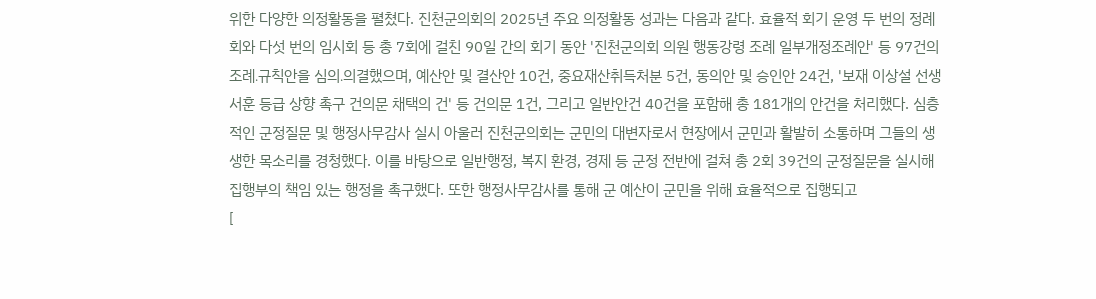위한 다양한 의정활동을 펼쳤다. 진천군의회의 2025년 주요 의정활동 성과는 다음과 같다. 효율적 회기 운영 두 번의 정례회와 다섯 번의 임시회 등 총 7회에 걸친 90일 간의 회기 동안 '진천군의회 의원 행동강령 조례 일부개정조례안' 등 97건의 조례․규칙안을 심의․의결했으며, 예산안 및 결산안 10건, 중요재산취득처분 5건, 동의안 및 승인안 24건, '보재 이상설 선생 서훈 등급 상향 촉구 건의문 채택의 건' 등 건의문 1건, 그리고 일반안건 40건을 포함해 총 181개의 안건을 처리했다. 심층적인 군정질문 및 행정사무감사 실시 아울러 진천군의회는 군민의 대변자로서 현장에서 군민과 활발히 소통하며 그들의 생생한 목소리를 경청했다. 이를 바탕으로 일반행정, 복지 환경, 경제 등 군정 전반에 걸쳐 총 2회 39건의 군정질문을 실시해 집행부의 책임 있는 행정을 촉구했다. 또한 행정사무감사를 통해 군 예산이 군민을 위해 효율적으로 집행되고
[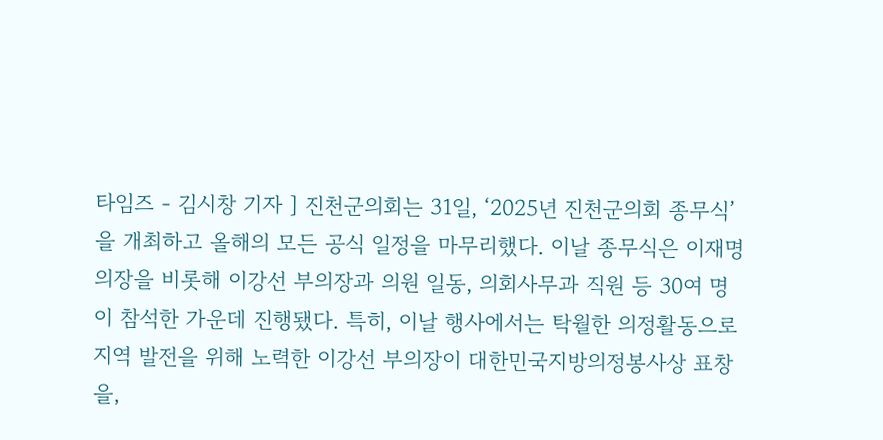타임즈 - 김시창 기자 ] 진천군의회는 31일, ‘2025년 진천군의회 종무식’을 개최하고 올해의 모든 공식 일정을 마무리했다. 이날 종무식은 이재명 의장을 비롯해 이강선 부의장과 의원 일동, 의회사무과 직원 등 30여 명이 참석한 가운데 진행됐다. 특히, 이날 행사에서는 탁월한 의정활동으로 지역 발전을 위해 노력한 이강선 부의장이 대한민국지방의정봉사상 표창을,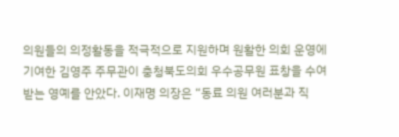의원들의 의정활동을 적극적으로 지원하며 원활한 의회 운영에 기여한 김영주 주무관이 충청북도의회 우수공무원 표창을 수여받는 영예를 안았다. 이재명 의장은 “동료 의원 여러분과 직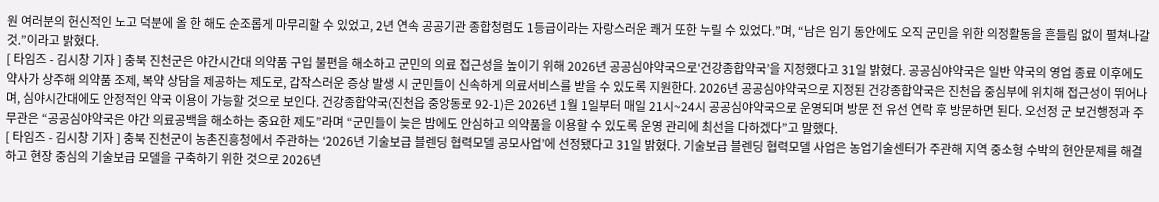원 여러분의 헌신적인 노고 덕분에 올 한 해도 순조롭게 마무리할 수 있었고, 2년 연속 공공기관 종합청렴도 1등급이라는 자랑스러운 쾌거 또한 누릴 수 있었다.”며, “남은 임기 동안에도 오직 군민을 위한 의정활동을 흔들림 없이 펼쳐나갈 것.”이라고 밝혔다.
[ 타임즈 - 김시창 기자 ] 충북 진천군은 야간시간대 의약품 구입 불편을 해소하고 군민의 의료 접근성을 높이기 위해 2026년 공공심야약국으로‘건강종합약국’을 지정했다고 31일 밝혔다. 공공심야약국은 일반 약국의 영업 종료 이후에도 약사가 상주해 의약품 조제, 복약 상담을 제공하는 제도로, 갑작스러운 증상 발생 시 군민들이 신속하게 의료서비스를 받을 수 있도록 지원한다. 2026년 공공심야약국으로 지정된 건강종합약국은 진천읍 중심부에 위치해 접근성이 뛰어나며, 심야시간대에도 안정적인 약국 이용이 가능할 것으로 보인다. 건강종합약국(진천읍 중앙동로 92-1)은 2026년 1월 1일부터 매일 21시~24시 공공심야약국으로 운영되며 방문 전 유선 연락 후 방문하면 된다. 오선정 군 보건행정과 주무관은 “공공심야약국은 야간 의료공백을 해소하는 중요한 제도”라며 “군민들이 늦은 밤에도 안심하고 의약품을 이용할 수 있도록 운영 관리에 최선을 다하겠다”고 말했다.
[ 타임즈 - 김시창 기자 ] 충북 진천군이 농촌진흥청에서 주관하는 ‘2026년 기술보급 블렌딩 협력모델 공모사업’에 선정됐다고 31일 밝혔다. 기술보급 블렌딩 협력모델 사업은 농업기술센터가 주관해 지역 중소형 수박의 현안문제를 해결하고 현장 중심의 기술보급 모델을 구축하기 위한 것으로 2026년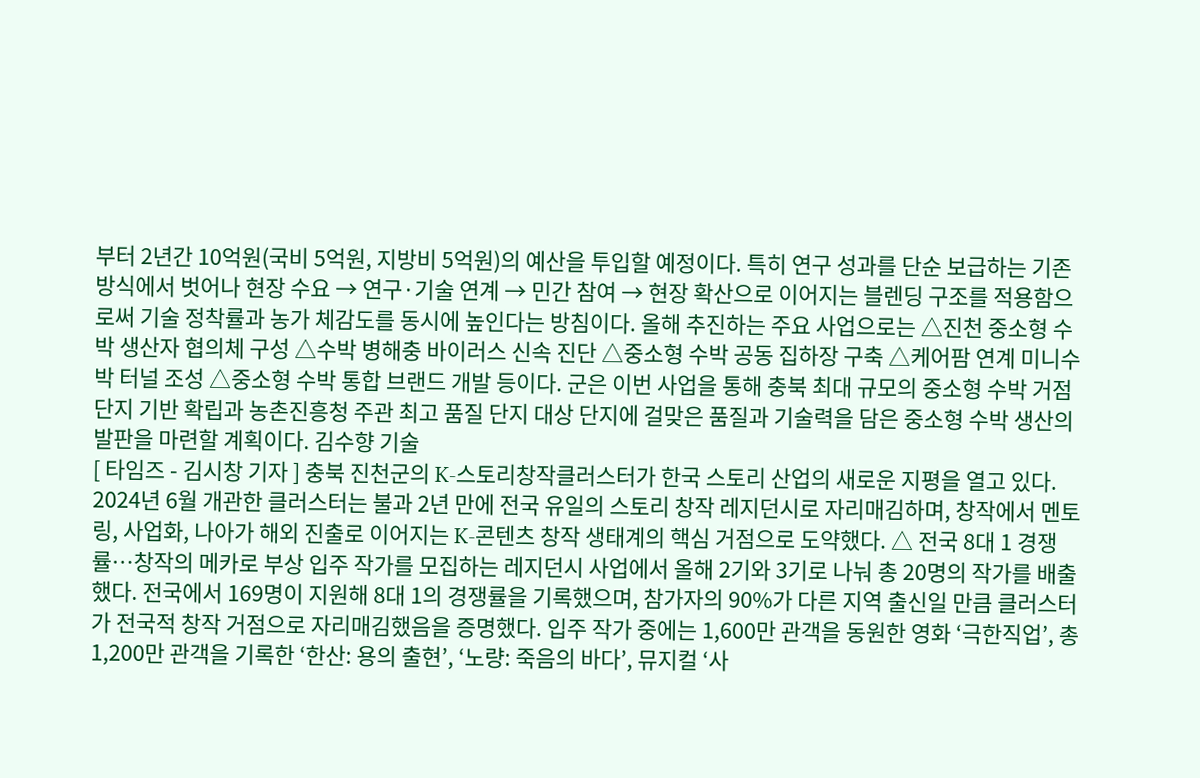부터 2년간 10억원(국비 5억원, 지방비 5억원)의 예산을 투입할 예정이다. 특히 연구 성과를 단순 보급하는 기존 방식에서 벗어나 현장 수요 → 연구·기술 연계 → 민간 참여 → 현장 확산으로 이어지는 블렌딩 구조를 적용함으로써 기술 정착률과 농가 체감도를 동시에 높인다는 방침이다. 올해 추진하는 주요 사업으로는 △진천 중소형 수박 생산자 협의체 구성 △수박 병해충 바이러스 신속 진단 △중소형 수박 공동 집하장 구축 △케어팜 연계 미니수박 터널 조성 △중소형 수박 통합 브랜드 개발 등이다. 군은 이번 사업을 통해 충북 최대 규모의 중소형 수박 거점 단지 기반 확립과 농촌진흥청 주관 최고 품질 단지 대상 단지에 걸맞은 품질과 기술력을 담은 중소형 수박 생산의 발판을 마련할 계획이다. 김수향 기술
[ 타임즈 - 김시창 기자 ] 충북 진천군의 K-스토리창작클러스터가 한국 스토리 산업의 새로운 지평을 열고 있다. 2024년 6월 개관한 클러스터는 불과 2년 만에 전국 유일의 스토리 창작 레지던시로 자리매김하며, 창작에서 멘토링, 사업화, 나아가 해외 진출로 이어지는 K-콘텐츠 창작 생태계의 핵심 거점으로 도약했다. △ 전국 8대 1 경쟁률…창작의 메카로 부상 입주 작가를 모집하는 레지던시 사업에서 올해 2기와 3기로 나눠 총 20명의 작가를 배출했다. 전국에서 169명이 지원해 8대 1의 경쟁률을 기록했으며, 참가자의 90%가 다른 지역 출신일 만큼 클러스터가 전국적 창작 거점으로 자리매김했음을 증명했다. 입주 작가 중에는 1,600만 관객을 동원한 영화 ‘극한직업’, 총 1,200만 관객을 기록한 ‘한산: 용의 출현’, ‘노량: 죽음의 바다’, 뮤지컬 ‘사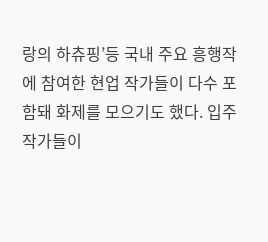랑의 하츄핑’등 국내 주요 흥행작에 참여한 현업 작가들이 다수 포함돼 화제를 모으기도 했다. 입주 작가들이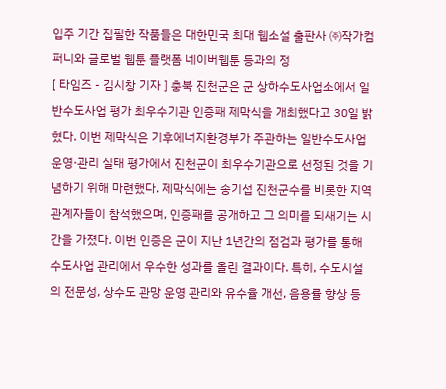입주 기간 집필한 작품들은 대한민국 최대 웹소설 출판사 ㈜작가컴퍼니와 글로벌 웹툰 플랫폼 네이버웹툰 등과의 정
[ 타임즈 - 김시창 기자 ] 충북 진천군은 군 상하수도사업소에서 일반수도사업 평가 최우수기관 인증패 제막식을 개최했다고 30일 밝혔다. 이번 제막식은 기후에너지환경부가 주관하는 일반수도사업 운영·관리 실태 평가에서 진천군이 최우수기관으로 선정된 것을 기념하기 위해 마련했다. 제막식에는 송기섭 진천군수를 비롯한 지역 관계자들이 참석했으며, 인증패를 공개하고 그 의미를 되새기는 시간을 가졌다. 이번 인증은 군이 지난 1년간의 점검과 평가를 통해 수도사업 관리에서 우수한 성과를 올린 결과이다. 특히, 수도시설의 전문성, 상수도 관망 운영 관리와 유수율 개선, 음용률 향상 등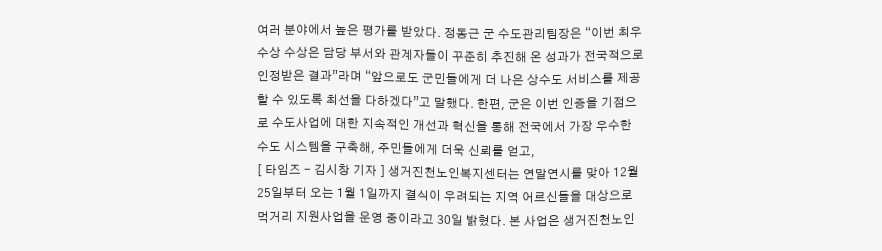여러 분야에서 높은 평가를 받았다. 정동근 군 수도관리팀장은 “이번 최우수상 수상은 담당 부서와 관계자들이 꾸준히 추진해 온 성과가 전국적으로 인정받은 결과”라며 “앞으로도 군민들에게 더 나은 상수도 서비스를 제공할 수 있도록 최선을 다하겠다”고 말했다. 한편, 군은 이번 인증을 기점으로 수도사업에 대한 지속적인 개선과 혁신을 통해 전국에서 가장 우수한 수도 시스템을 구축해, 주민들에게 더욱 신뢰를 얻고,
[ 타임즈 - 김시창 기자 ] 생거진천노인복지센터는 연말연시를 맞아 12월 25일부터 오는 1월 1일까지 결식이 우려되는 지역 어르신들을 대상으로 먹거리 지원사업을 운영 중이라고 30일 밝혔다. 본 사업은 생거진천노인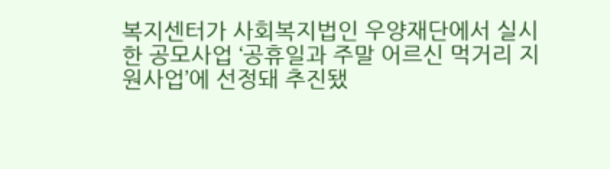복지센터가 사회복지법인 우양재단에서 실시한 공모사업 ‘공휴일과 주말 어르신 먹거리 지원사업’에 선정돼 추진됐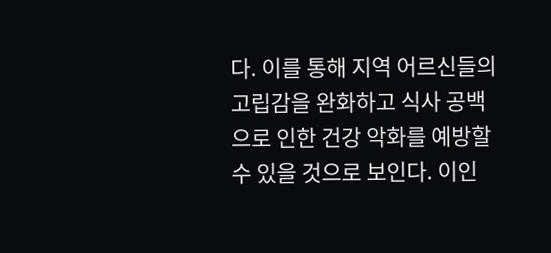다. 이를 통해 지역 어르신들의 고립감을 완화하고 식사 공백으로 인한 건강 악화를 예방할 수 있을 것으로 보인다. 이인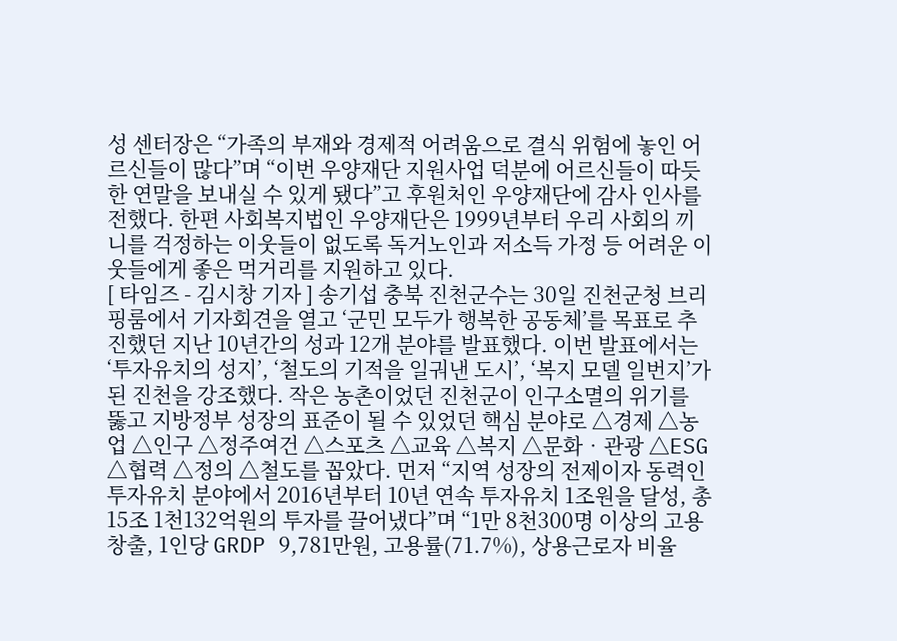성 센터장은 “가족의 부재와 경제적 어려움으로 결식 위험에 놓인 어르신들이 많다”며 “이번 우양재단 지원사업 덕분에 어르신들이 따듯한 연말을 보내실 수 있게 됐다”고 후원처인 우양재단에 감사 인사를 전했다. 한편 사회복지법인 우양재단은 1999년부터 우리 사회의 끼니를 걱정하는 이웃들이 없도록 독거노인과 저소득 가정 등 어려운 이웃들에게 좋은 먹거리를 지원하고 있다.
[ 타임즈 - 김시창 기자 ] 송기섭 충북 진천군수는 30일 진천군청 브리핑룸에서 기자회견을 열고 ‘군민 모두가 행복한 공동체’를 목표로 추진했던 지난 10년간의 성과 12개 분야를 발표했다. 이번 발표에서는 ‘투자유치의 성지’, ‘철도의 기적을 일궈낸 도시’, ‘복지 모델 일번지’가 된 진천을 강조했다. 작은 농촌이었던 진천군이 인구소멸의 위기를 뚫고 지방정부 성장의 표준이 될 수 있었던 핵심 분야로 △경제 △농업 △인구 △정주여건 △스포츠 △교육 △복지 △문화‧관광 △ESG △협력 △정의 △철도를 꼽았다. 먼저 “지역 성장의 전제이자 동력인 투자유치 분야에서 2016년부터 10년 연속 투자유치 1조원을 달성, 총 15조 1천132억원의 투자를 끌어냈다”며 “1만 8천300명 이상의 고용 창출, 1인당 GRDP 9,781만원, 고용률(71.7%), 상용근로자 비율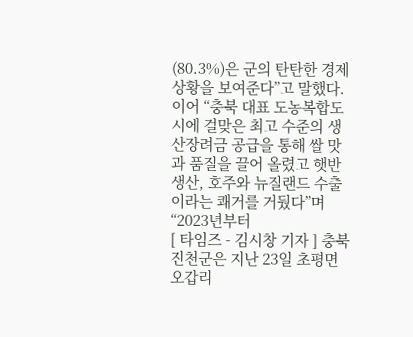(80.3%)은 군의 탄탄한 경제 상황을 보여준다”고 말했다. 이어 “충북 대표 도농복합도시에 걸맞은 최고 수준의 생산장려금 공급을 통해 쌀 맛과 품질을 끌어 올렸고 햇반 생산, 호주와 뉴질랜드 수출이라는 쾌거를 거뒀다”며 “2023년부터
[ 타임즈 - 김시창 기자 ] 충북 진천군은 지난 23일 초평면 오갑리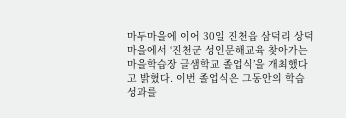마두마을에 이어 30일 진천읍 삼덕리 상덕마을에서 ‘진천군 성인문해교육 찾아가는 마을학습장 글샘학교 졸업식’을 개최했다고 밝혔다. 이번 졸업식은 그동안의 학습성과를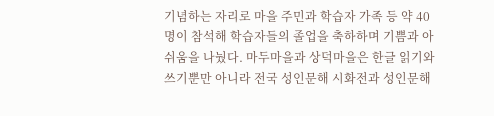기념하는 자리로 마을 주민과 학습자 가족 등 약 40명이 참석해 학습자들의 졸업을 축하하며 기쁨과 아쉬움을 나눴다. 마두마을과 상덕마을은 한글 읽기와 쓰기뿐만 아니라 전국 성인문해 시화전과 성인문해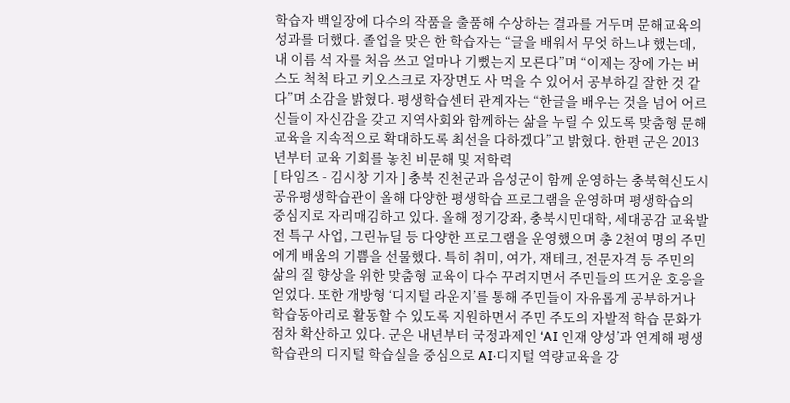학습자 백일장에 다수의 작품을 출품해 수상하는 결과를 거두며 문해교육의 성과를 더했다. 졸업을 맞은 한 학습자는 “글을 배워서 무엇 하느냐 했는데, 내 이름 석 자를 처음 쓰고 얼마나 기뻤는지 모른다”며 “이제는 장에 가는 버스도 척척 타고 키오스크로 자장면도 사 먹을 수 있어서 공부하길 잘한 것 같다”며 소감을 밝혔다. 평생학습센터 관계자는 “한글을 배우는 것을 넘어 어르신들이 자신감을 갖고 지역사회와 함께하는 삶을 누릴 수 있도록 맞춤형 문해교육을 지속적으로 확대하도록 최선을 다하겠다”고 밝혔다. 한편 군은 2013년부터 교육 기회를 놓친 비문해 및 저학력
[ 타임즈 - 김시창 기자 ] 충북 진천군과 음성군이 함께 운영하는 충북혁신도시 공유평생학습관이 올해 다양한 평생학습 프로그램을 운영하며 평생학습의 중심지로 자리매김하고 있다. 올해 정기강좌, 충북시민대학, 세대공감 교육발전 특구 사업, 그린뉴딜 등 다양한 프로그램을 운영했으며 총 2천여 명의 주민에게 배움의 기쁨을 선물했다. 특히 취미, 여가, 재테크, 전문자격 등 주민의 삶의 질 향상을 위한 맞춤형 교육이 다수 꾸려지면서 주민들의 뜨거운 호응을 얻었다. 또한 개방형 ‘디지털 라운지’를 통해 주민들이 자유롭게 공부하거나 학습동아리로 활동할 수 있도록 지원하면서 주민 주도의 자발적 학습 문화가 점차 확산하고 있다. 군은 내년부터 국정과제인 ‘AI 인재 양성’과 연계해 평생학습관의 디지털 학습실을 중심으로 AI·디지털 역량교육을 강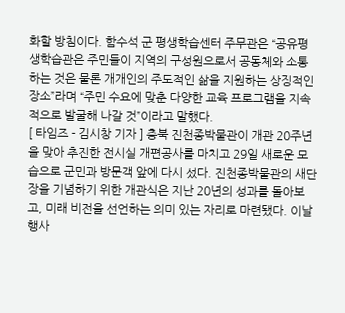화할 방침이다. 함수석 군 평생학습센터 주무관은 “공유평생학습관은 주민들이 지역의 구성원으로서 공동체와 소통하는 것은 물론 개개인의 주도적인 삶을 지원하는 상징적인 장소”라며 “주민 수요에 맞춘 다양한 교육 프로그램을 지속적으로 발굴해 나갈 것”이라고 말했다.
[ 타임즈 - 김시창 기자 ] 충북 진천종박물관이 개관 20주년을 맞아 추진한 전시실 개편공사를 마치고 29일 새로운 모습으로 군민과 방문객 앞에 다시 섰다. 진천종박물관의 새단장을 기념하기 위한 개관식은 지난 20년의 성과를 돌아보고, 미래 비전을 선언하는 의미 있는 자리로 마련됐다. 이날 행사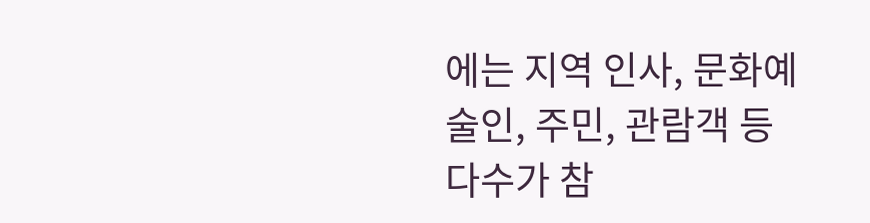에는 지역 인사, 문화예술인, 주민, 관람객 등 다수가 참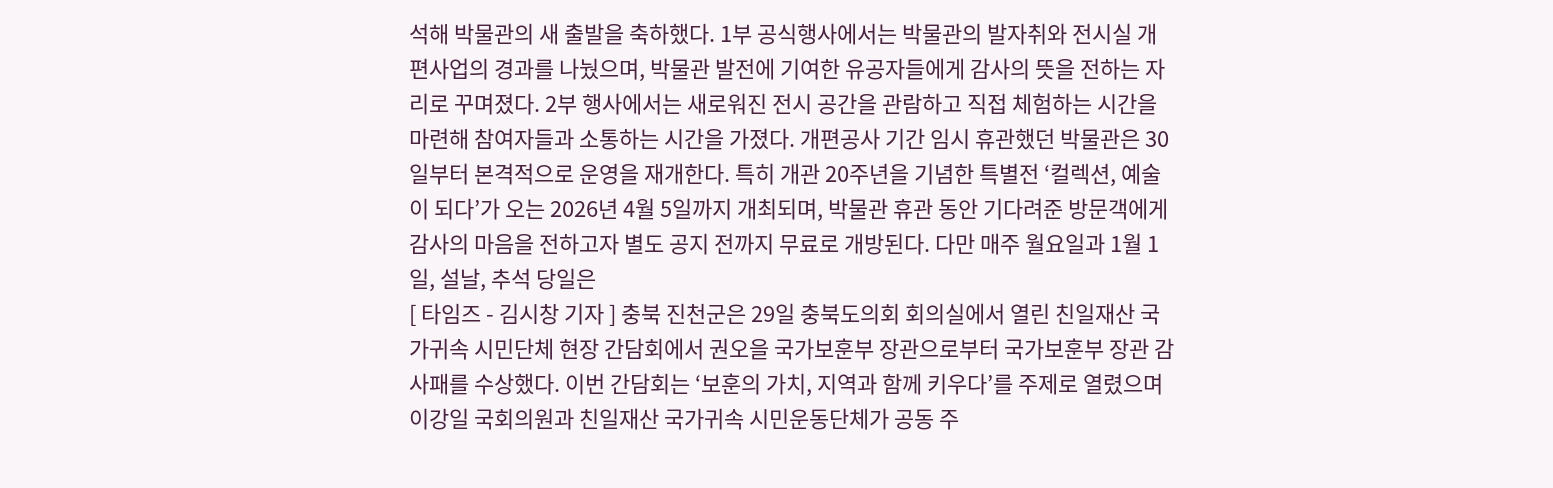석해 박물관의 새 출발을 축하했다. 1부 공식행사에서는 박물관의 발자취와 전시실 개편사업의 경과를 나눴으며, 박물관 발전에 기여한 유공자들에게 감사의 뜻을 전하는 자리로 꾸며졌다. 2부 행사에서는 새로워진 전시 공간을 관람하고 직접 체험하는 시간을 마련해 참여자들과 소통하는 시간을 가졌다. 개편공사 기간 임시 휴관했던 박물관은 30일부터 본격적으로 운영을 재개한다. 특히 개관 20주년을 기념한 특별전 ‘컬렉션, 예술이 되다’가 오는 2026년 4월 5일까지 개최되며, 박물관 휴관 동안 기다려준 방문객에게 감사의 마음을 전하고자 별도 공지 전까지 무료로 개방된다. 다만 매주 월요일과 1월 1일, 설날, 추석 당일은
[ 타임즈 - 김시창 기자 ] 충북 진천군은 29일 충북도의회 회의실에서 열린 친일재산 국가귀속 시민단체 현장 간담회에서 권오을 국가보훈부 장관으로부터 국가보훈부 장관 감사패를 수상했다. 이번 간담회는 ‘보훈의 가치, 지역과 함께 키우다’를 주제로 열렸으며 이강일 국회의원과 친일재산 국가귀속 시민운동단체가 공동 주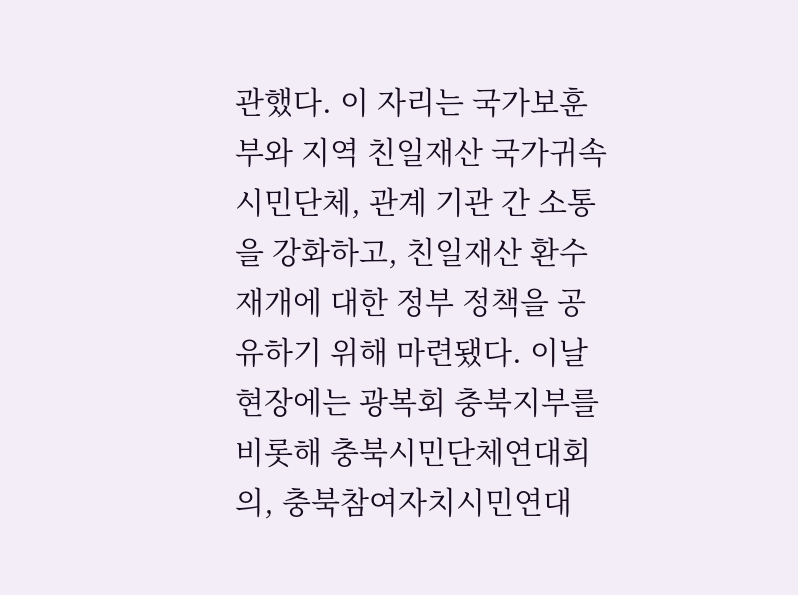관했다. 이 자리는 국가보훈부와 지역 친일재산 국가귀속 시민단체, 관계 기관 간 소통을 강화하고, 친일재산 환수 재개에 대한 정부 정책을 공유하기 위해 마련됐다. 이날 현장에는 광복회 충북지부를 비롯해 충북시민단체연대회의, 충북참여자치시민연대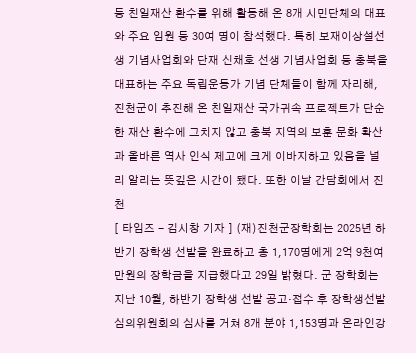등 친일재산 환수를 위해 활동해 온 8개 시민단체의 대표와 주요 임원 등 30여 명이 참석했다. 특히 보재이상설선생 기념사업회와 단재 신채호 선생 기념사업회 등 충북을 대표하는 주요 독립운동가 기념 단체들이 함께 자리해, 진천군이 추진해 온 친일재산 국가귀속 프로젝트가 단순한 재산 환수에 그치지 않고 충북 지역의 보훈 문화 확산과 올바른 역사 인식 제고에 크게 이바지하고 있음을 널리 알리는 뜻깊은 시간이 됐다. 또한 이날 간담회에서 진천
[ 타임즈 - 김시창 기자 ] (재)진천군장학회는 2025년 하반기 장학생 선발을 완료하고 총 1,170명에게 2억 9천여만원의 장학금을 지급했다고 29일 밝혔다. 군 장학회는 지난 10월, 하반기 장학생 선발 공고·접수 후 장학생선발심의위원회의 심사를 거쳐 8개 분야 1,153명과 온라인강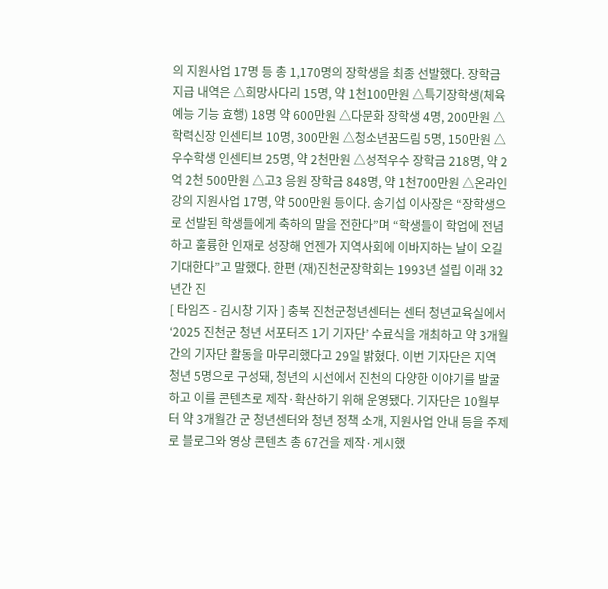의 지원사업 17명 등 총 1,170명의 장학생을 최종 선발했다. 장학금 지급 내역은 △희망사다리 15명, 약 1천100만원 △특기장학생(체육 예능 기능 효행) 18명 약 600만원 △다문화 장학생 4명, 200만원 △학력신장 인센티브 10명, 300만원 △청소년꿈드림 5명, 150만원 △우수학생 인센티브 25명, 약 2천만원 △성적우수 장학금 218명, 약 2억 2천 500만원 △고3 응원 장학금 848명, 약 1천700만원 △온라인강의 지원사업 17명, 약 500만원 등이다. 송기섭 이사장은 “장학생으로 선발된 학생들에게 축하의 말을 전한다”며 “학생들이 학업에 전념하고 훌륭한 인재로 성장해 언젠가 지역사회에 이바지하는 날이 오길 기대한다”고 말했다. 한편 (재)진천군장학회는 1993년 설립 이래 32년간 진
[ 타임즈 - 김시창 기자 ] 충북 진천군청년센터는 센터 청년교육실에서 ‘2025 진천군 청년 서포터즈 1기 기자단’ 수료식을 개최하고 약 3개월간의 기자단 활동을 마무리했다고 29일 밝혔다. 이번 기자단은 지역 청년 5명으로 구성돼, 청년의 시선에서 진천의 다양한 이야기를 발굴하고 이를 콘텐츠로 제작·확산하기 위해 운영됐다. 기자단은 10월부터 약 3개월간 군 청년센터와 청년 정책 소개, 지원사업 안내 등을 주제로 블로그와 영상 콘텐츠 총 67건을 제작·게시했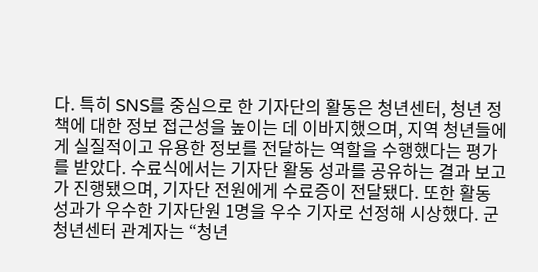다. 특히 SNS를 중심으로 한 기자단의 활동은 청년센터, 청년 정책에 대한 정보 접근성을 높이는 데 이바지했으며, 지역 청년들에게 실질적이고 유용한 정보를 전달하는 역할을 수행했다는 평가를 받았다. 수료식에서는 기자단 활동 성과를 공유하는 결과 보고가 진행됐으며, 기자단 전원에게 수료증이 전달됐다. 또한 활동 성과가 우수한 기자단원 1명을 우수 기자로 선정해 시상했다. 군 청년센터 관계자는 “청년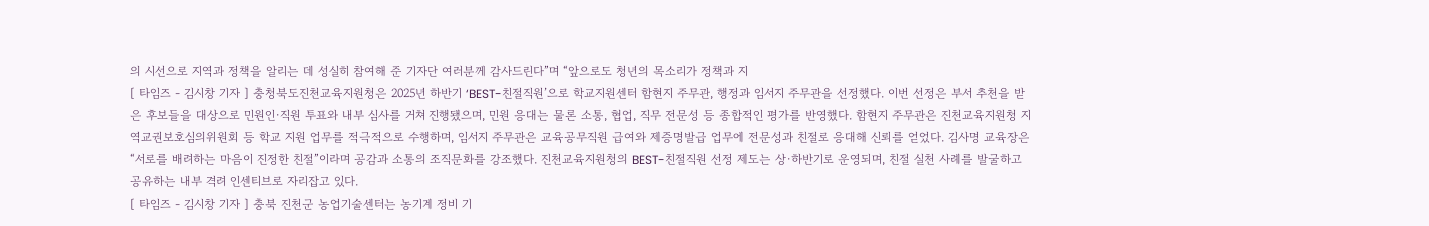의 시선으로 지역과 정책을 알리는 데 성실히 참여해 준 기자단 여러분께 감사드린다”며 “앞으로도 청년의 목소리가 정책과 지
[ 타임즈 - 김시창 기자 ] 충청북도진천교육지원청은 2025년 하반기 ‘BEST-친절직원’으로 학교지원센터 함현지 주무관, 행정과 임서지 주무관을 선정했다. 이번 선정은 부서 추천을 받은 후보들을 대상으로 민원인·직원 투표와 내부 심사를 거쳐 진행됐으며, 민원 응대는 물론 소통, 협업, 직무 전문성 등 종합적인 평가를 반영했다. 함현지 주무관은 진천교육지원청 지역교권보호심의위원회 등 학교 지원 업무를 적극적으로 수행하며, 임서지 주무관은 교육공무직원 급여와 제증명발급 업무에 전문성과 친절로 응대해 신뢰를 얻었다. 김사명 교육장은 “서로를 배려하는 마음이 진정한 친절”이라며 공감과 소통의 조직문화를 강조했다. 진천교육지원청의 BEST-친절직원 선정 제도는 상·하반기로 운영되며, 친절 실천 사례를 발굴하고 공유하는 내부 격려 인센티브로 자리잡고 있다.
[ 타임즈 - 김시창 기자 ] 충북 진천군 농업기술센터는 농기계 정비 기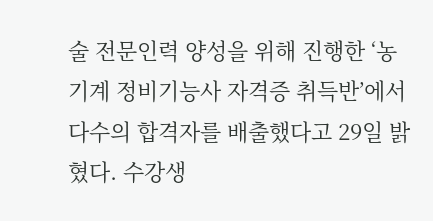술 전문인력 양성을 위해 진행한 ‘농기계 정비기능사 자격증 취득반’에서 다수의 합격자를 배출했다고 29일 밝혔다. 수강생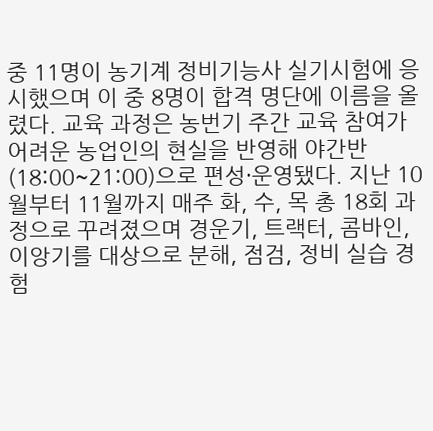중 11명이 농기계 정비기능사 실기시험에 응시했으며 이 중 8명이 합격 명단에 이름을 올렸다. 교육 과정은 농번기 주간 교육 참여가 어려운 농업인의 현실을 반영해 야간반(18:00~21:00)으로 편성·운영됐다. 지난 10월부터 11월까지 매주 화, 수, 목 총 18회 과정으로 꾸려졌으며 경운기, 트랙터, 콤바인, 이앙기를 대상으로 분해, 점검, 정비 실습 경험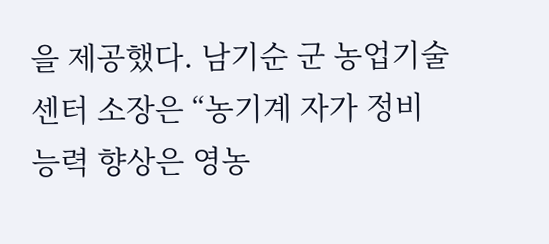을 제공했다. 남기순 군 농업기술센터 소장은 “농기계 자가 정비 능력 향상은 영농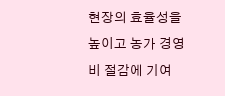현장의 효율성을 높이고 농가 경영비 절감에 기여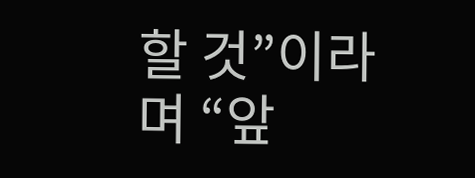할 것”이라며 “앞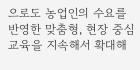으로도 농업인의 수요를 반영한 맞춤형, 현장 중심 교육을 지속해서 확대해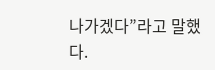나가겠다”라고 말했다.